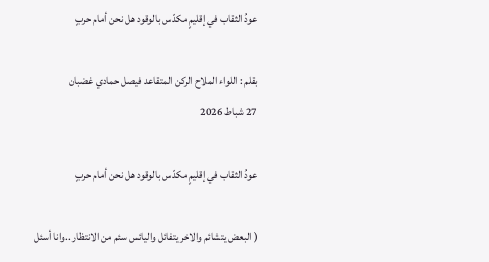عودُ الثقاب في إقليمٍ مكدّس بالوقود هل نحن أمام حربٍ

بقلم : اللواء الملاح الركن المتقاعد فيصل حمادي غضبان
27 شباط 2026

عودُ الثقاب في إقليمٍ مكدّس بالوقود هل نحن أمام حربٍ

( البعض يتشائم والاخر يتفائل واليائس سئم من الانتظار ..وانا أسئل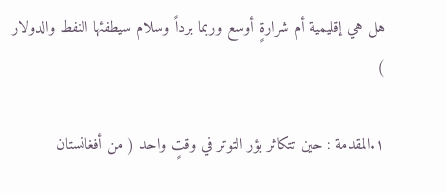هل هي إقليمية أم شرارةٍ أوسع وربما برداً وسلام سيطفئها النفط والدولار )

١.المقدمة : حين تتكاثر بؤر التوتر في وقتٍ واحد ( من أفغانستان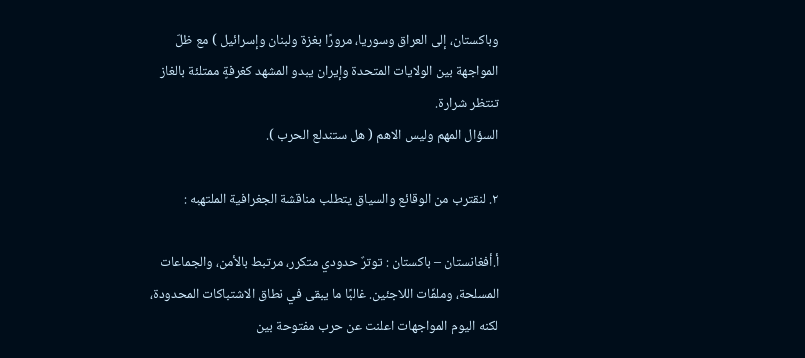وباكستان، إلى العراق وسوريا، مرورًا بغزة ولبنان وإسرائيل ) مع ظلّ المواجهة بين الولايات المتحدة وإيران يبدو المشهد كغرفةٍ ممتلئة بالغاز تنتظر شرارة.
السؤال المهم وليس الاهم ( هل ستندلع الحرب ).

٢. لنقترب من الوقائع والسياق يتطلب مناقشة الجغرافية الملتهبه :

أ.أفغانستان – باكستان : توترٌ حدودي متكرر، مرتبط بالأمن، والجماعات المسلحة، وملفّات اللاجئين. غالبًا ما يبقى في نطاق الاشتباكات المحدودة، لكنه اليوم المواجهات اعلنت عن حرب مفتوحة بين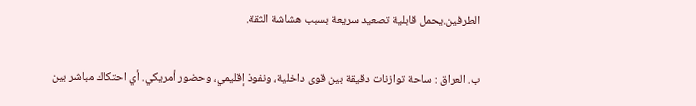الطرفين.يحمل قابلية تصعيد سريعة بسبب هشاشة الثقة.

ب. العراق : ساحة توازنات دقيقة بين قوى داخلية، ونفوذ إقليمي، وحضور أمريكي. أي احتكاك مباشر بين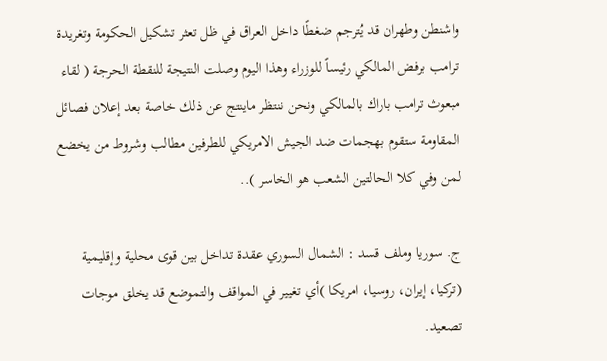واشنطن وطهران قد يُترجم ضغطًا داخل العراق في ظل تعثر تشكيل الحكومة وتغريدة ترامب برفض المالكي رئيساً للوزراء وهذا اليوم وصلت النتيجة للنقطة الحرجة ( لقاء مبعوث ترامب باراك بالمالكي ونحن ننتظر ماينتج عن ذلك خاصة بعد إعلان فصائل المقاومة ستقوم بهجمات ضد الجيش الامريكي للطرفين مطالب وشروط من يخضع لمن وفي كلا الحالتين الشعب هو الخاسر )..

ج. سوريا وملف قسد : الشمال السوري عقدة تداخل بين قوى محلية وإقليمية (تركيا، إيران، روسيا، امريكا )أي تغيير في المواقف والتموضع قد يخلق موجات تصعيد.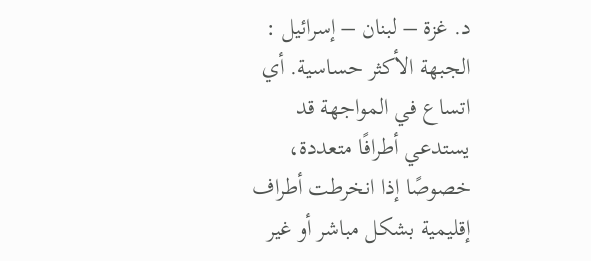د. غزة – لبنان – إسرائيل : الجبهة الأكثر حساسية. أي اتساع في المواجهة قد يستدعي أطرافًا متعددة، خصوصًا إذا انخرطت أطراف إقليمية بشكل مباشر أو غير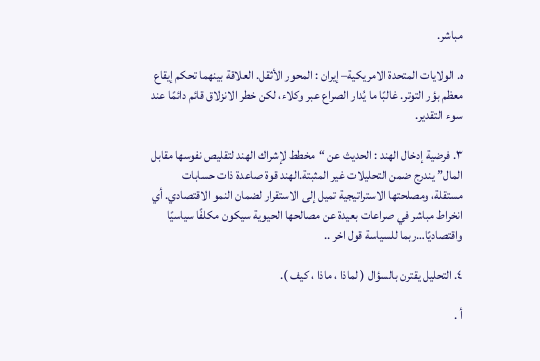مباشر.

ه. الولايات المتحدة الامريكية– إيران : المحور الأثقل. العلاقة بينهما تحكم إيقاع معظم بؤر التوتر. غالبًا ما يُدار الصراع عبر وكلاء، لكن خطر الانزلاق قائم دائمًا عند سوء التقدير.

٣. فرضية إدخال الهند : الحديث عن “مخطط لإشراك الهند لتقليص نفوسها مقابل المال” يندرج ضمن التحليلات غير المثبتة.الهند قوة صاعدة ذات حسابات مستقلة، ومصلحتها الاستراتيجية تميل إلى الاستقرار لضمان النمو الاقتصادي. أي انخراط مباشر في صراعات بعيدة عن مصالحها الحيوية سيكون مكلفًا سياسيًا واقتصاديًا…ربما للسياسة قول اخر ..

٤. التحليل يقترن بالسؤال ( لماذا ، ماذا ، كيف ).

أ .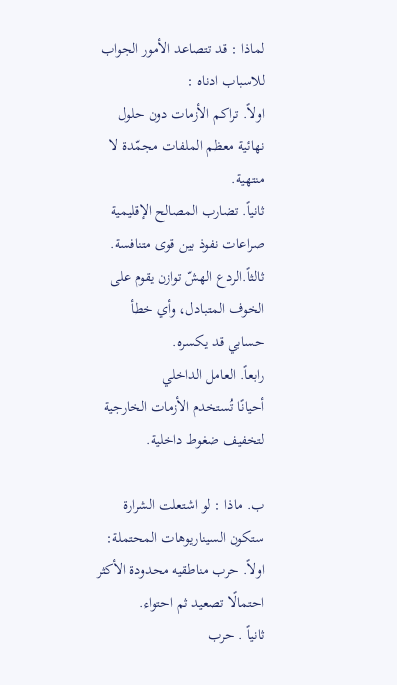لماذا : قد تتصاعد الأمور الجواب للاسباب ادناه :
اولاً. تراكم الأزمات دون حلول نهائية معظم الملفات مجمّدة لا منتهية.
ثانياً. تضارب المصالح الإقليمية
صراعات نفوذ بين قوى متنافسة.
ثالثاً.الردع الهشّ توازن يقوم على الخوف المتبادل، وأي خطأ حسابي قد يكسره.
رابعاً. العامل الداخلي
أحيانًا تُستخدم الأزمات الخارجية لتخفيف ضغوط داخلية.

ب. ماذا : لو اشتعلت الشرارة ستكون السيناريوهات المحتملة:
اولاً. حرب مناطقيه محدودة الأكثر احتمالًا تصعيد ثم احتواء.
ثانياً . حرب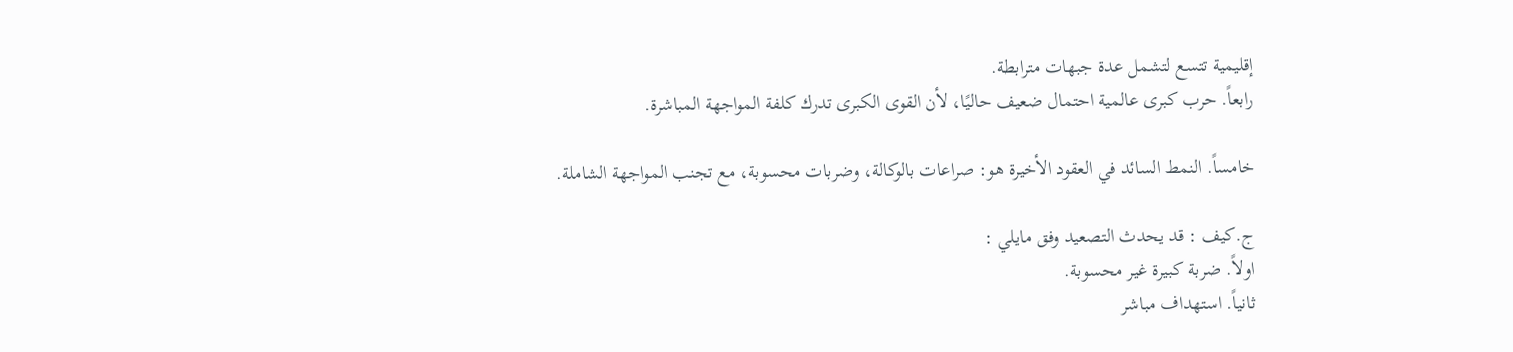إقليمية تتسع لتشمل عدة جبهات مترابطة.
رابعاً. حرب كبرى عالمية احتمال ضعيف حاليًا، لأن القوى الكبرى تدرك كلفة المواجهة المباشرة.

خامساً. النمط السائد في العقود الأخيرة هو: صراعات بالوكالة، وضربات محسوبة، مع تجنب المواجهة الشاملة.

ج.كيف : قد يحدث التصعيد وفق مايلي :
اولاً. ضربة كبيرة غير محسوبة.
ثانياً. استهداف مباشر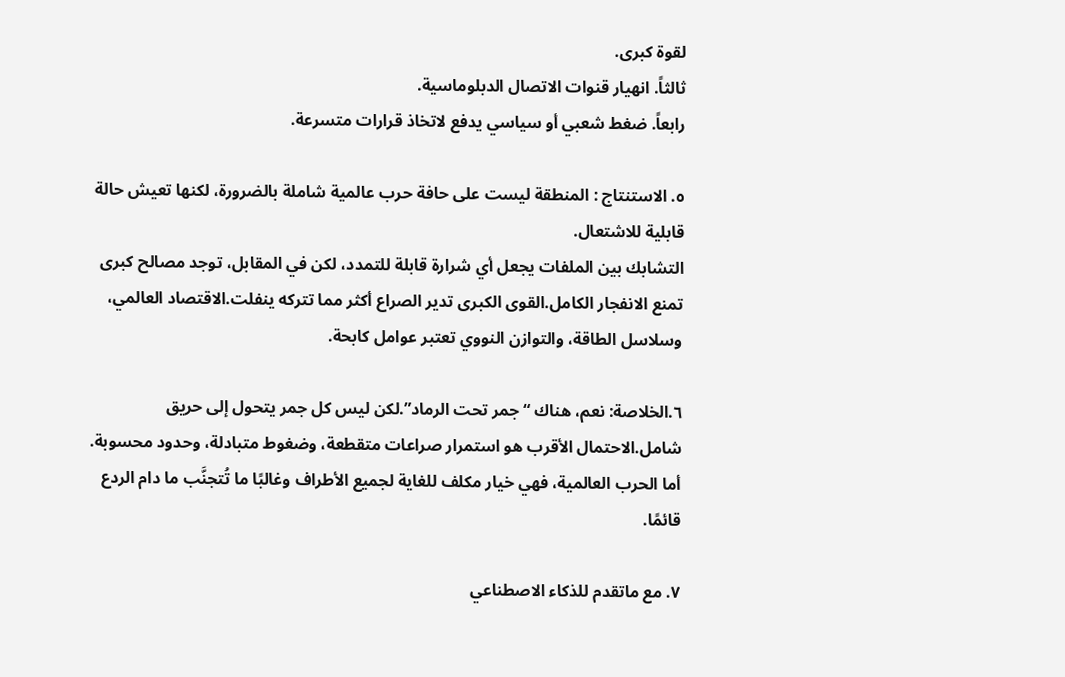لقوة كبرى.
ثالثاً. انهيار قنوات الاتصال الدبلوماسية.
رابعاً. ضغط شعبي أو سياسي يدفع لاتخاذ قرارات متسرعة.

٥. الاستنتاج : المنطقة ليست على حافة حرب عالمية شاملة بالضرورة، لكنها تعيش حالة قابلية للاشتعال.
التشابك بين الملفات يجعل أي شرارة قابلة للتمدد، لكن في المقابل، توجد مصالح كبرى تمنع الانفجار الكامل.القوى الكبرى تدير الصراع أكثر مما تتركه ينفلت.الاقتصاد العالمي، وسلاسل الطاقة، والتوازن النووي تعتبر عوامل كابحة.

٦.الخلاصة: نعم، هناك “جمر تحت الرماد”.لكن ليس كل جمر يتحول إلى حريق شامل.الاحتمال الأقرب هو استمرار صراعات متقطعة، وضغوط متبادلة، وحدود محسوبة.
أما الحرب العالمية، فهي خيار مكلف للغاية لجميع الأطراف وغالبًا ما تُتجنَّب ما دام الردع قائمًا.

٧. مع ماتقدم للذكاء الاصطناعي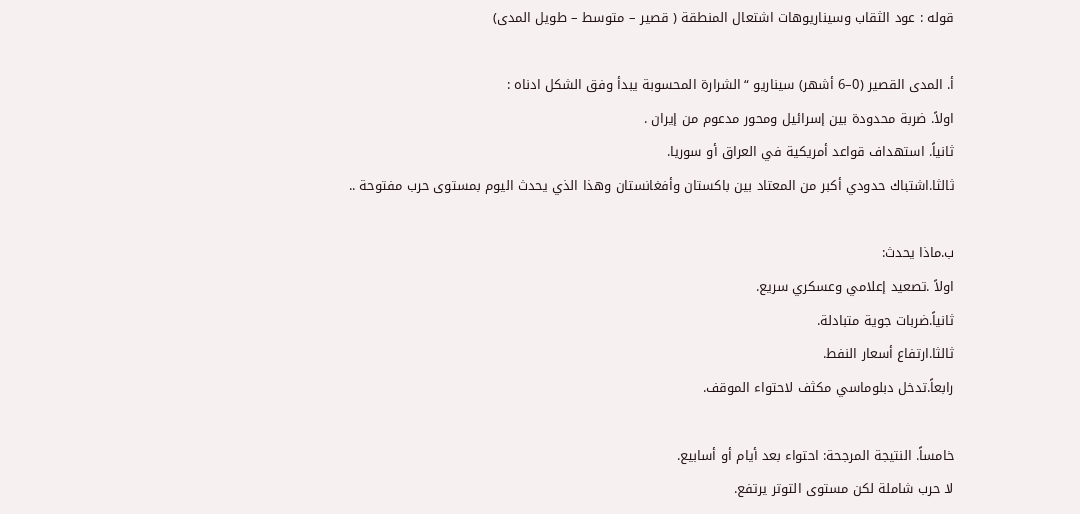قوله : عود الثقاب وسيناريوهات اشتعال المنطقة ( قصير – متوسط – طويل المدى)

أ. المدى القصير (0–6 أشهر) سيناريو “الشرارة المحسوبة يبدأ وفق الشكل ادناه :
اولاً. ضربة محدودة بين إسرائيل ومحور مدعوم من إيران .
ثانياً. استهداف قواعد أمريكية في العراق أو سوريا.
ثالثا.اشتباك حدودي أكبر من المعتاد بين باكستان وأفغانستان وهذا الذي يحدث اليوم بمستوى حرب مفتوحة ..

ب.ماذا يحدث:
اولاً .تصعيد إعلامي وعسكري سريع.
ثانياً.ضربات جوية متبادلة.
ثالثا.ارتفاع أسعار النفط.
رابعاً.تدخل دبلوماسي مكثف لاحتواء الموقف.

خامساً. النتيجة المرجحة: احتواء بعد أيام أو أسابيع.
لا حرب شاملة لكن مستوى التوتر يرتفع.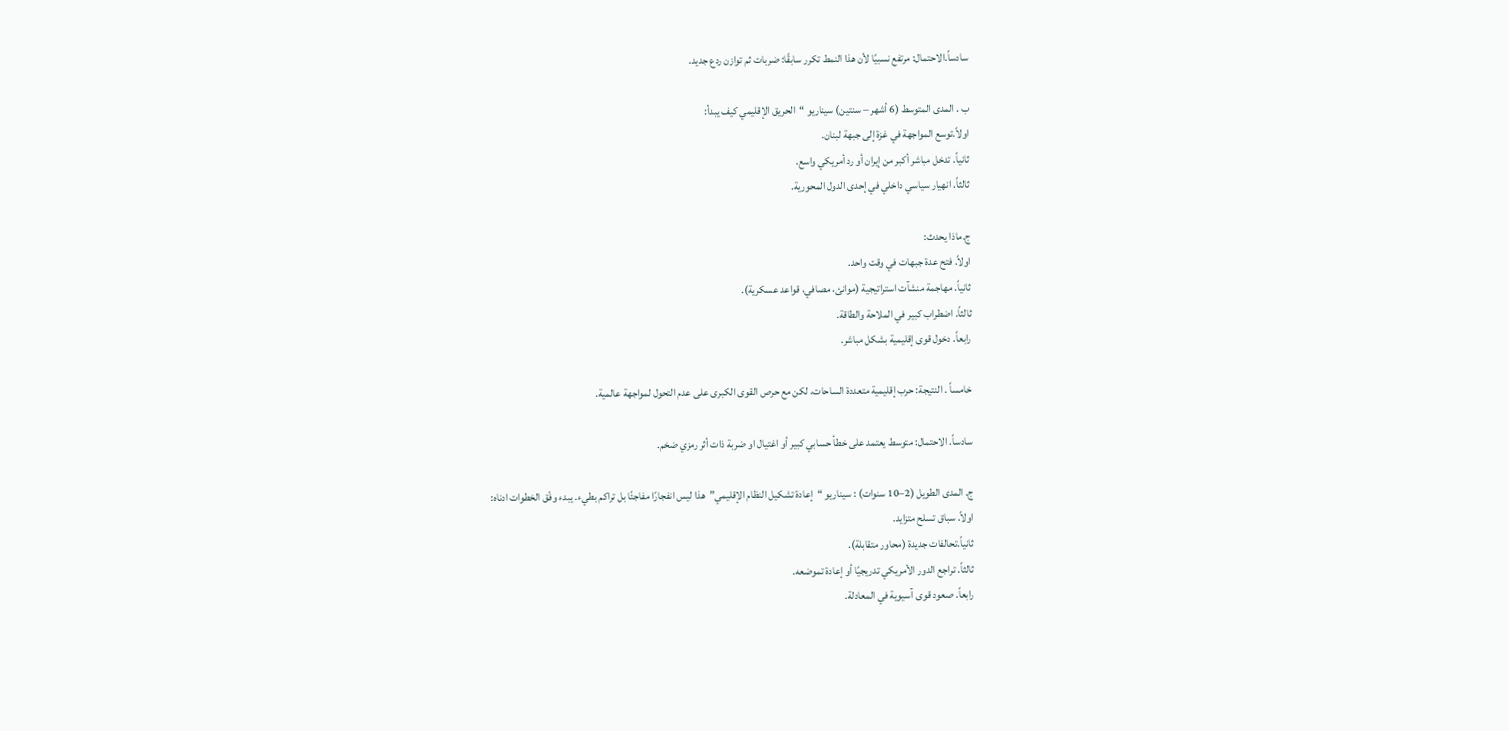سادساً.الاحتمال: مرتفع نسبيًا لأن هذا النمط تكرر سابقًا: ضربات ثم توازن ردع جديد.

ب . المدى المتوسط (6 أشهر – سنتين) سيناريو “الحريق الإقليمي كيف يبدأ:
اولاً.توسع المواجهة في غزة إلى جبهة لبنان.
ثانياً. تدخل مباشر أكبر من إيران أو رد أمريكي واسع.
ثالثاً. انهيار سياسي داخلي في إحدى الدول المحورية.

ج.ماذا يحدث:
اولاً. فتح عدة جبهات في وقت واحد.
ثانياً. مهاجمة منشآت استراتيجية (موانئ، مصافي، قواعد عسكرية).
ثالثاً. اضطراب كبير في الملاحة والطاقة.
رابعاً. دخول قوى إقليمية بشكل مباشر.

خامساً . النتيجة: حرب إقليمية متعددة الساحات، لكن مع حرص القوى الكبرى على عدم التحول لمواجهة عالمية.

سادساً. الاحتمال: متوسط يعتمد على خطأ حسابي كبير أو اغتيال او ضربة ذات أثر رمزي ضخم.

ج. المدى الطويل (2–10 سنوات) : سيناريو “إعادة تشكيل النظام الإقليمي”هذا ليس انفجارًا مفاجئًا بل تراكم بطيء. يبدء وفّق الخطوات ادناه:
اولاً. سباق تسلح متزايد.
ثانياً.تحالفات جديدة (محاور متقابلة).
ثالثاً. تراجع الدور الأمريكي تدريجيًا أو إعادة تموضعه.
رابعاً. صعود قوى آسيوية في المعادلة.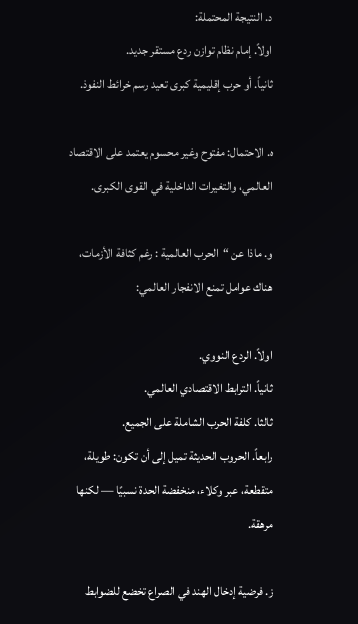د. النتيجة المحتملة:
اولاً. إمام نظام توازن ردع مستقر جديد.
ثانياً. أو حرب إقليمية كبرى تعيد رسم خرائط النفوذ.

ه. الاحتمال: مفتوح وغير محسوم يعتمد على الاقتصاد العالمي، والتغيرات الداخلية في القوى الكبرى.

و. ماذا عن “الحرب العالمية : رغم كثافة الأزمات، هناك عوامل تمنع الانفجار العالمي:

اولاً. الردع النووي.
ثانياً. الترابط الاقتصادي العالمي.
ثالثا. كلفة الحرب الشاملة على الجميع.
رابعاً. الحروب الحديثة تميل إلى أن تكون: طويلة، متقطعة، عبر وكلاء، منخفضة الحدة نسبيًا — لكنها مرهقة.

ز. فرضية إدخال الهند في الصراع تخضع للضوابط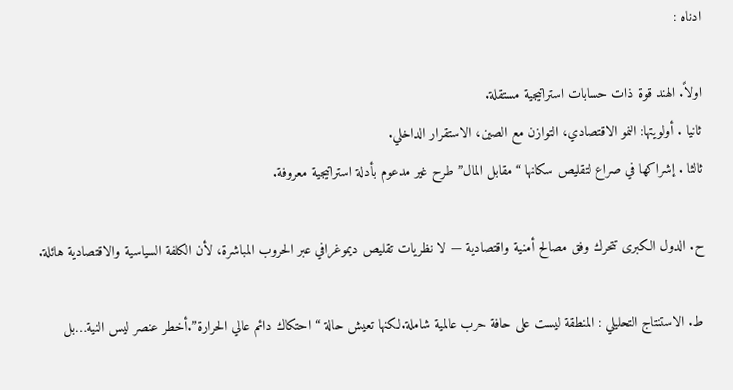ادناه :

اولاً. الهند قوة ذات حسابات استراتيجية مستقلة.
ثانيا . أولويتها: النمو الاقتصادي، التوازن مع الصين، الاستقرار الداخلي.
ثالثا . إشراكها في صراع لتقليص سكانها “مقابل المال” طرح غير مدعوم بأدلة استراتيجية معروفة.

ح. الدول الكبرى تتحرك وفق مصالح أمنية واقتصادية — لا نظريات تقليص ديموغرافي عبر الحروب المباشرة، لأن الكلفة السياسية والاقتصادية هائلة.

ط. الاستنتاج التحليلي : المنطقة ليست على حافة حرب عالمية شاملة.لكنها تعيش حالة “احتكاك دائم عالي الحرارة”.أخطر عنصر ليس النية…بل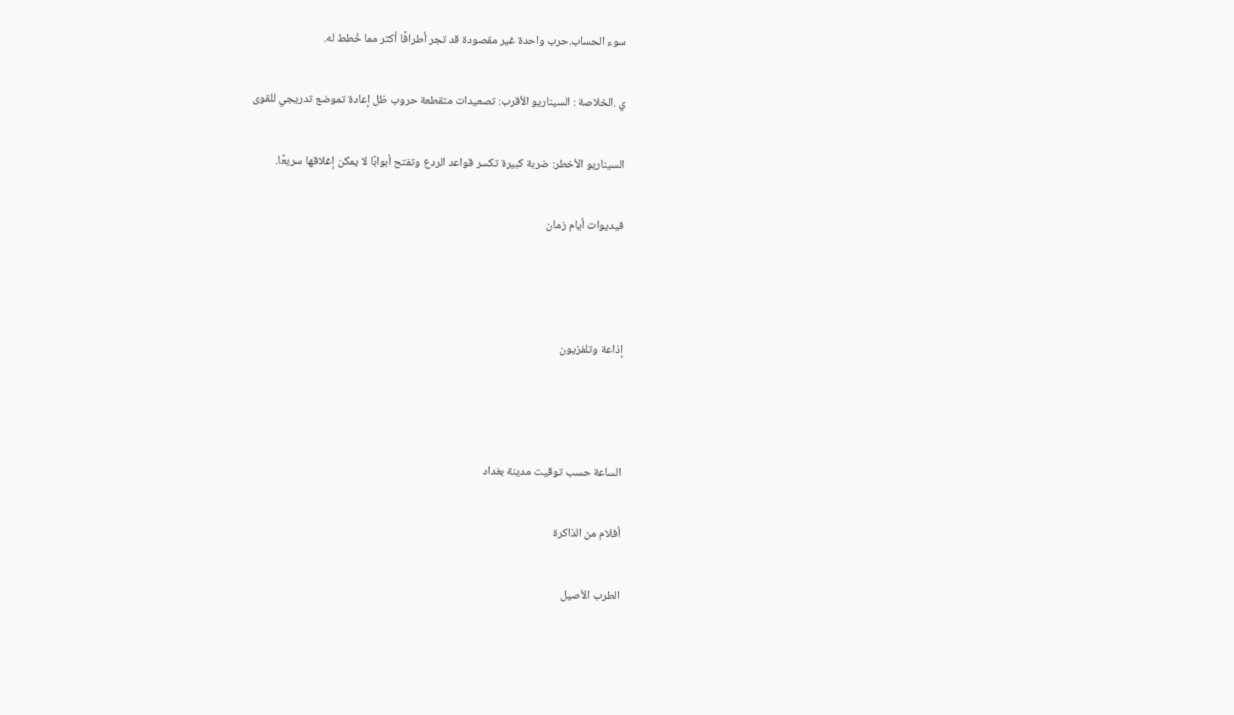سوء الحساب.حرب واحدة غير مقصودة قد تجر أطرافًا أكثر مما خُطط له.

ي .الخلاصة : السيناريو الأقرب: تصعيدات متقطعة حروب ظل إعادة تموضع تدريجي للقوى

السيناريو الأخطر: ضربة كبيرة تكسر قواعد الردع وتفتح أبوابًا لا يمكن إغلاقها سريعًا.

فيديوات أيام زمان



إذاعة وتلفزيون



الساعة حسب توقيت مدينة بغداد

أفلام من الذاكرة

الطرب الأصيل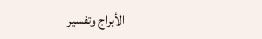الأبراج وتفسير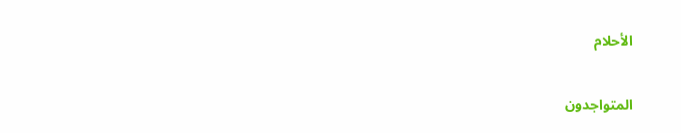الأحلام

المتواجدون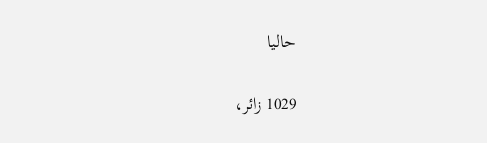حاليا

1029 زائر،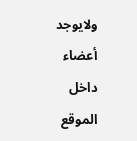ولايوجد أعضاء داخل الموقع